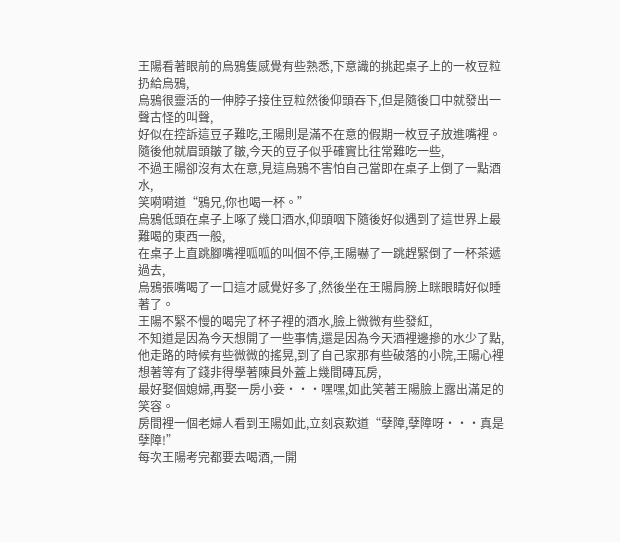王陽看著眼前的烏鴉隻感覺有些熟悉,下意識的挑起桌子上的一枚豆粒扔給烏鴉,
烏鴉很靈活的一伸脖子接住豆粒然後仰頭吞下,但是隨後口中就發出一聲古怪的叫聲,
好似在控訴這豆子難吃,王陽則是滿不在意的假期一枚豆子放進嘴裡。
隨後他就眉頭皺了皺,今天的豆子似乎確實比往常難吃一些,
不過王陽卻沒有太在意,見這烏鴉不害怕自己當即在桌子上倒了一點酒水,
笑嗬嗬道“鴉兄,你也喝一杯。”
烏鴉低頭在桌子上啄了幾口酒水,仰頭咽下隨後好似遇到了這世界上最難喝的東西一般,
在桌子上直跳腳嘴裡呱呱的叫個不停,王陽嚇了一跳趕緊倒了一杯茶遞過去,
烏鴉張嘴喝了一口這才感覺好多了,然後坐在王陽肩膀上眯眼睛好似睡著了。
王陽不緊不慢的喝完了杯子裡的酒水,臉上微微有些發紅,
不知道是因為今天想開了一些事情,還是因為今天酒裡邊摻的水少了點,
他走路的時候有些微微的搖晃,到了自己家那有些破落的小院,王陽心裡想著等有了錢非得學著陳員外蓋上幾間磚瓦房,
最好娶個媳婦,再娶一房小妾···嘿嘿,如此笑著王陽臉上露出滿足的笑容。
房間裡一個老婦人看到王陽如此,立刻哀歎道“孽障,孽障呀···真是孽障!”
每次王陽考完都要去喝酒,一開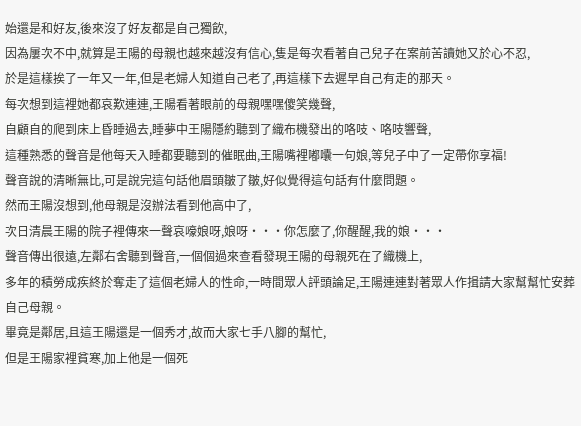始還是和好友,後來沒了好友都是自己獨飲,
因為屢次不中,就算是王陽的母親也越來越沒有信心,隻是每次看著自己兒子在案前苦讀她又於心不忍,
於是這樣挨了一年又一年,但是老婦人知道自己老了,再這樣下去遲早自己有走的那天。
每次想到這裡她都哀歎連連,王陽看著眼前的母親嘿嘿傻笑幾聲,
自顧自的爬到床上昏睡過去,睡夢中王陽隱約聽到了織布機發出的咯吱、咯吱響聲,
這種熟悉的聲音是他每天入睡都要聽到的催眠曲,王陽嘴裡嘟囔一句娘,等兒子中了一定帶你享福!
聲音說的清晰無比,可是說完這句話他眉頭皺了皺,好似覺得這句話有什麼問題。
然而王陽沒想到,他母親是沒辦法看到他高中了,
次日清晨王陽的院子裡傳來一聲哀嚎娘呀,娘呀···你怎麼了,你醒醒,我的娘···
聲音傳出很遠,左鄰右舍聽到聲音,一個個過來查看發現王陽的母親死在了織機上,
多年的積勞成疾終於奪走了這個老婦人的性命,一時間眾人評頭論足,王陽連連對著眾人作揖請大家幫幫忙安葬自己母親。
畢竟是鄰居,且這王陽還是一個秀才,故而大家七手八腳的幫忙,
但是王陽家裡貧寒,加上他是一個死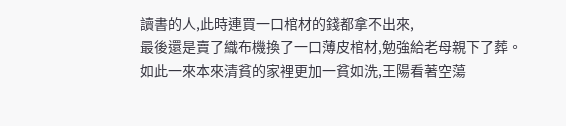讀書的人,此時連買一口棺材的錢都拿不出來,
最後還是賣了織布機換了一口薄皮棺材,勉強給老母親下了葬。
如此一來本來清貧的家裡更加一貧如洗,王陽看著空蕩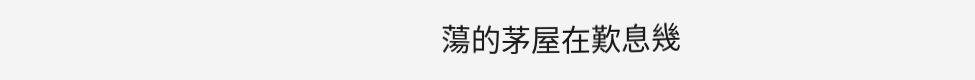蕩的茅屋在歎息幾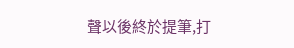聲以後終於提筆,打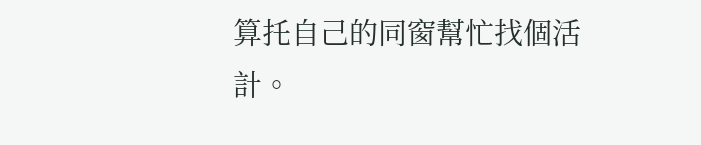算托自己的同窗幫忙找個活計。